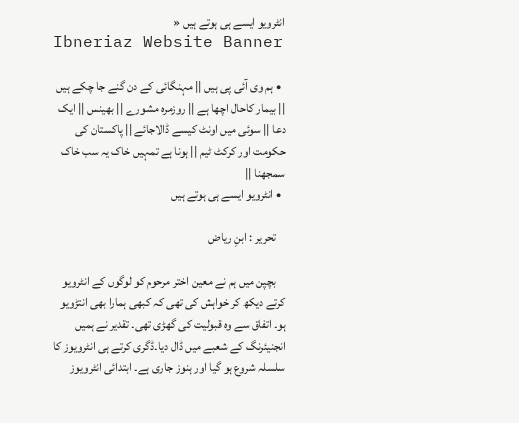انٹرویو ایسے ہی ہوتے ہیں «
Ibneriaz Website Banner

  • ہم وی آئی پی ہیں || مہنگائی کے دن گنے جا چکے ہیں || بیمار کاحال اچھا ہے || روزمرہ مشورے || بھینس || ایک دعا || سوئی میں اونٹ کیسے ڈالاجائے || پاکستان کی حکومت اور کرکٹ ٹیم || ہونا ہے تمہیں خاک یہ سب خاک سمجھنا ||
  • انٹرویو ایسے ہی ہوتے ہیں

    تحریر : ابنِ ریاض

    بچپن میں ہم نے معین اختر مرحوم کو لوگوں کے انٹرویو کرتے دیکھ کر خواہش کی تھی کہ کبھی ہمارا بھی انتڑویو ہو۔ اتفاق سے وہ قبولیت کی گھڑی تھی۔ تقدیر نے ہمیں انجنیئرنگ کے شعبے میں ڈال دیا۔ڈگری کرتے ہی انٹرویوز کا سلسلہ شروع ہو گیا اور ہنوز جاری ہے۔ ابتدائی انٹرویوز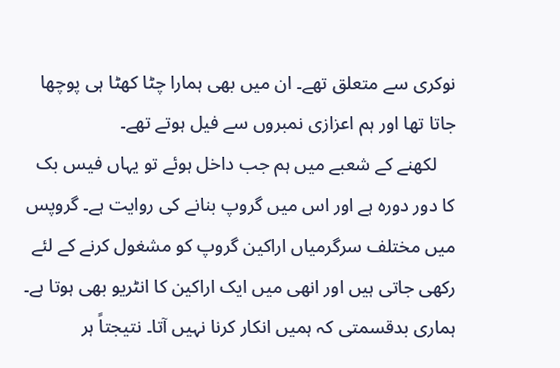نوکری سے متعلق تھے۔ ان میں بھی ہمارا چٹا کھٹا ہی پوچھا جاتا تھا اور ہم اعزازی نمبروں سے فیل ہوتے تھے۔
    لکھنے کے شعبے میں ہم جب داخل ہوئے تو یہاں فیس بک کا دور دورہ ہے اور اس میں گروپ بنانے کی روایت ہے۔ گروپس میں مختلف سرگرمیاں اراکین گروپ کو مشغول کرنے کے لئے رکھی جاتی ہیں اور انھی میں ایک اراکین کا انٹریو بھی ہوتا ہے۔ ہماری بدقسمتی کہ ہمیں انکار کرنا نہیں آتا۔ نتیجتاً ہر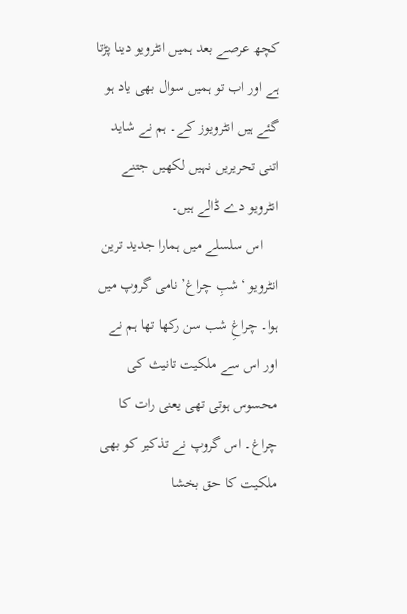کچھ عرصے بعد ہمیں انٹرویو دینا پڑتا ہے اور اب تو ہمیں سوال بھی یاد ہو گئے ہیں انٹرویوز کے۔ ہم نے شاید اتنی تحریریں نہیں لکھیں جتنے انٹرویو دے ڈالے ہیں۔
    اس سلسلے میں ہمارا جدید ترین انٹرویو ‘شبِ چراغ’ نامی گروپ میں ہوا۔ چراغِ شب سن رکھا تھا ہم نے اور اس سے ملکیت تانیث کی محسوس ہوتی تھی یعنی رات کا چراغ۔ اس گروپ نے تذکیر کو بھی ملکیت کا حق بخشا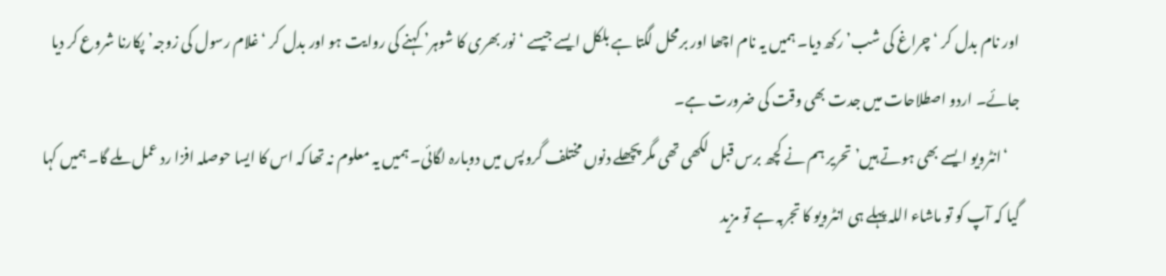اور نام بدل کر ‘چراغ کی شب’ رکھ دیا۔ ہمیں یہ نام اچھا اور برمحل لگتا ہے بلکل ایسے جیسے ‘نور بھری کا شوہر’ کہنے کی روایت ہو اور بدل کر ‘غلام رسول کی زوجہ’ پکارنا شروع کر دیا جائے۔ اردو اصطلاحات میں جدت بھی وقت کی ضرورت ہے۔
    ‘انٹرویو ایسے بھی ہوتے ہیں’ تحریر ہم نے کچھ برس قبل لکھی تھی مگر پچھلے دنوں مختلف گروپس میں دوبارہ لگائی۔ ہمیں یہ معلوم نہ تھا کہ اس کا ایسا حوصلہ افزا رد عمل ملے گا۔ ہمیں کہا گیا کہ آپ کو تو ماشاء اللہ پہلے ہی انٹرویو کا تجربہ ہے تو مزید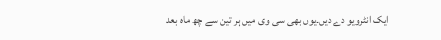ایک انٹرویو دے دیں۔یوں بھی سی وی میں ہر تین سے چھ ماہ بعد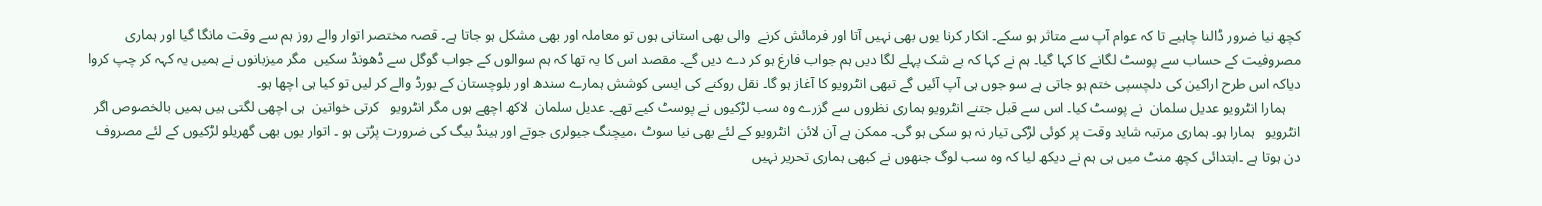کچھ نیا ضرور ڈالنا چاہیے تا کہ عوام آپ سے متاثر ہو سکے۔ انکار کرنا یوں بھی نہیں آتا اور فرمائش کرنے  والی بھی استانی ہوں تو معاملہ اور بھی مشکل ہو جاتا ہے۔ قصہ مختصر اتوار والے روز ہم سے وقت مانگا گیا اور ہماری مصروفیت کے حساب سے پوسٹ لگانے کا کہا گیا۔ ہم نے کہا کہ بے شک پہلے لگا دیں ہم جواب فارغ ہو کر دے دیں گے۔ مقصد اس کا یہ تھا کہ ہم سوالوں کے جواب گوگل سے ڈھونڈ سکیں  مگر میزبانوں نے ہمیں یہ کہہ کر چپ کروا دیاکہ اس طرح اراکین کی دلچسپی ختم ہو جاتی ہے سو جوں ہی آپ آئیں گے تبھی انٹرویو کا آغاز ہو گا۔ نقل روکنے کی ایسی کوشش ہمارے سندھ اور بلوچستان کے بورڈ والے کر لیں تو کیا ہی اچھا ہو۔
    ہمارا انٹرویو عدیل سلمان  نے پوسٹ کیا۔ اس سے قبل جتنے انٹرویو ہماری نظروں سے گزرے وہ سب لڑکیوں نے پوسٹ کیے تھے۔ عدیل سلمان  لاکھ اچھے ہوں مگر انٹرویو   کرتی خواتین  ہی اچھی لگتی ہیں ہمیں بالخصوص اگر انٹرویو   ہمارا ہو۔ ہماری مرتبہ شاید وقت پر کوئی لڑکی تیار نہ ہو سکی ہو گی۔ ممکن ہے آن لائن  انٹرویو کے لئے بھی نیا سوٹ ،میچنگ جیولری جوتے اور ہینڈ بیگ کی ضرورت پڑتی ہو ۔ اتوار یوں بھی گھریلو لڑکیوں کے لئے مصروف دن ہوتا ہے ۔ابتدائی کچھ منٹ میں ہی ہم نے دیکھ لیا کہ وہ سب لوگ جنھوں نے کبھی ہماری تحریر نہیں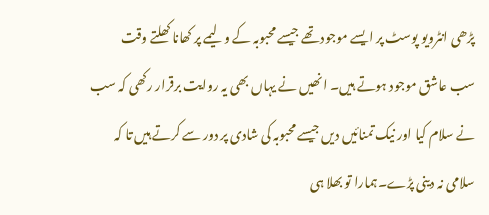پڑھی انٹرویو پوسٹ پر ایسے موجود تھے جیسے محبوبہ کے ولیمے پر کھانا کھلتے وقت سب عاشق موجود ہوتے ہیں۔ انھیں نے یہاں بھی یہ روایت برقرار رکھی کہ سب نے سلام کیا اور نیک تمنائیں دیں جیسے محبوبہ کی شادی پر دور سے کرتے ہیں تا کہ سلامی نہ دینی پڑے۔ہمارا تو بھلا ہی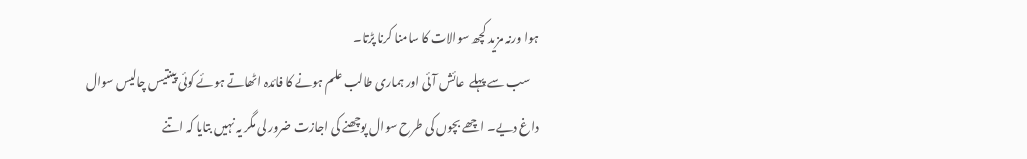ہوا ورنہ مزید کچھ سوالات کا سامنا کرنا پڑتا۔
    سب سے پہلے  عائش آئی اور ہماری طالب علم ہونے کا فائدہ اٹھاتے ہوئے کوئی پینتیس چالیس سوال داغ دیے۔ اچھے بچوں کی طرح سوال پوچھنے کی اجازت ضرور لی مگر یہ نہیں بتایا کہ اتنے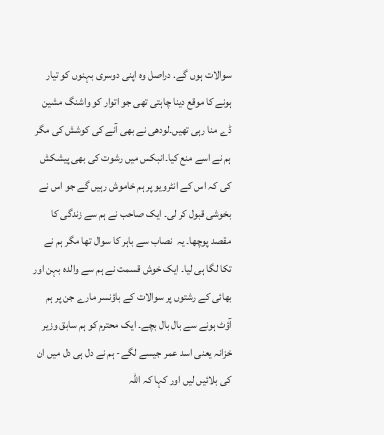سوالات ہوں گے. دراصل وہ اپنی دوسری بہنوں کو تیار ہونے کا موقع دینا چاہتی تھی جو اتوار کو واشنگ مشین ڈے منا رہی تھیں۔لودھی نے بھی آنے کی کوشش کی مگر ہم نے اسے منع کیا۔انبکس میں رشوت کی بھی پیشکش کی کہ اس کے انٹرویو پر ہم خاموش رہیں گے جو اس نے بخوشی قبول کر لی۔ ایک صاحب نے ہم سے زندگی کا مقصد پوچھا۔ یہ  نصاب سے باہر کا سوال تھا مگر ہم نے تکا لگا ہی لیا۔ ایک خوش قسمت نے ہم سے والدہ بہن اور بھائی کے رشتوں پر سوالات کے باؤنسر مارے جن پر ہم آؤٹ ہونے سے بال بال بچے۔ ایک محترم کو ہم سابق وزیر خزانہ یعنی اسد عمر جیسے لگے- ہم نے دل ہی دل میں ان کی بلائیں لیں اور کہا کہ اللہ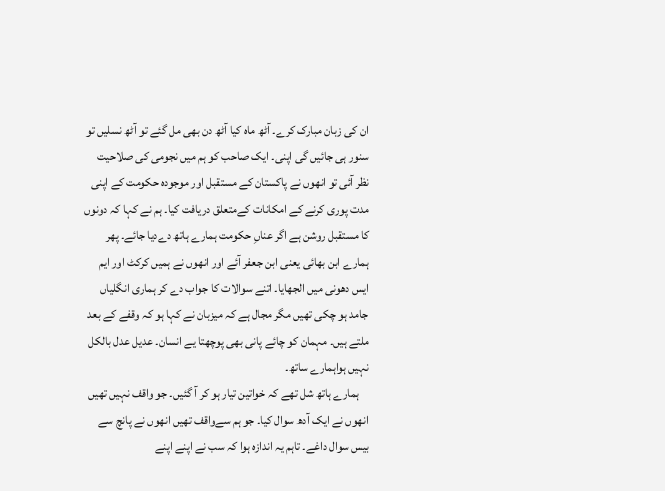ان کی زبان مبارک کرے۔ آٹھ ماہ کیا آٹھ دن بھی مل گئے تو آٹھ نسلیں تو سنور ہی جائیں گی اپنی۔ ایک صاحب کو ہم میں نجومی کی صلاحیت نظر آئی تو انھوں نے پاکستان کے مستقبل اور موجودہ حکومت کے اپنی مدت پوری کرنے کے امکانات کےمتعلق دریافت کیا۔ ہم نے کہا کہ دونوں کا مستقبل روشن ہے اگر عناںِ حکومت ہمارے ہاتھ دےدیا جائے۔ پھر ہمارے ابن بھائی یعنی ابن جعفر آئے اور انھوں نے ہمیں کرکٹ اور ایم ایس دھونی میں الجھایا۔ اتنے سوالات کا جواب دے کر ہماری انگلیاں جامد ہو چکی تھیں مگر مجال ہے کہ میزبان نے کہا ہو کہ وقفے کے بعد ملتے ہیں۔ مہمان کو چائے پانی بھی پوچھتا یے انسان۔ عدیل عدل بالکل نہیں ہواہمارے ساتھ۔
    ہمارے ہاتھ شل تھے کہ خواتین تیار ہو کر آ گئیں۔ جو واقف نہیں تھیں انھوں نے ایک آدھ سوال کیا۔ جو ہم سےواقف تھیں انھوں نے پانچ سے بیس سوال داغے۔ تاہم یہ اندازہ ہوا کہ سب نے اپنے اپنے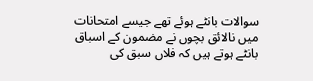سوالات بانٹے ہوئے تھے جیسے امتحانات میں نالائق بچوں نے مضمون کے اسباق بانٹے ہوتے ہیں کہ فلاں سبق کی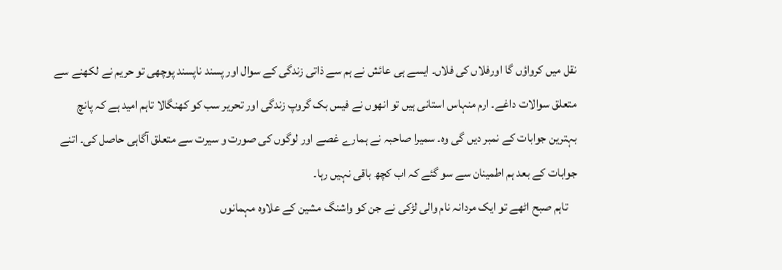نقل میں کرواؤں گا اورفلاں کی فلاں۔ ایسے ہی عائش نے ہم سے ذاتی زندگی کے سوال اور پسند ناپسند پوچھی تو حریم نے لکھنے سے متعلق سوالات داغے۔ ارم منہاس استانی ہیں تو انھوں نے فیس بک گروپ زندگی اور تحریر سب کو کھنگالا تاہم امید ہے کہ پانچ بہترین جوابات کے نمبر دیں گی وہ۔ سمیرا صاحبہ نے ہمارے غصے اور لوگوں کی صورت و سیرت سے متعلق آگاہی حاصل کی۔ اتنے جوابات کے بعد ہم اطمینان سے سو گئے کہ اب کچھ باقی نہیں رہا۔
    تاہم صبح اٹھے تو ایک مردانہ نام والی لڑکی نے جن کو واشنگ مشین کے علاوہ مہمانوں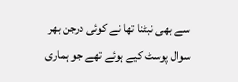سے بھی نبٹنا تھا نے کوئی درجن بھر سوال پوسٹ کیے ہوئے تھے جو ہماری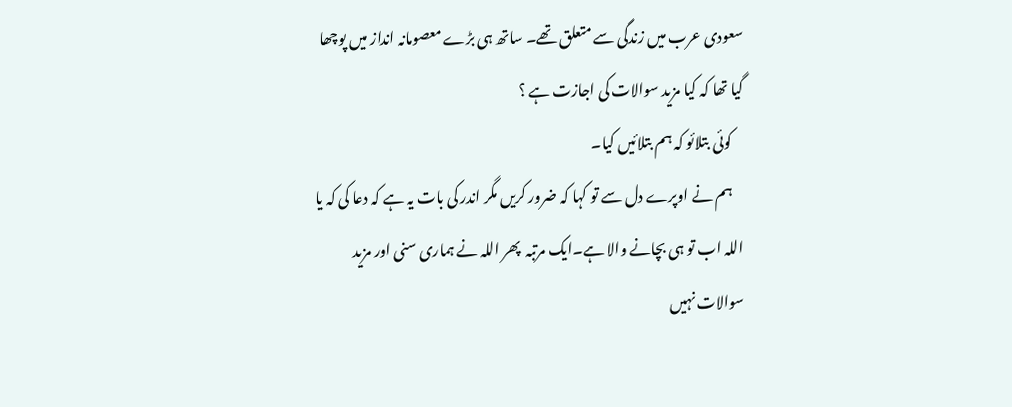سعودی عرب میں زندگی سے متعلق تھے۔ ساتھ ہی بڑے معصومانہ انداز میں پوچھا گیا تھا کہ کیا مزید سوالات کی اجازت ہے ؟
    کوئی بتلائو کہ ہم بتلائیں کیا۔
    ہم نے اوپرے دل سے تو کہا کہ ضرور کریں مگر اندر کی بات یہ ہے کہ دعا کی کہ یا اللہ اب تو ہی بچانے والا ہے۔ایک مرتبہ  پھر اللہ نے ہماری سنی اور مزید سوالات نہیں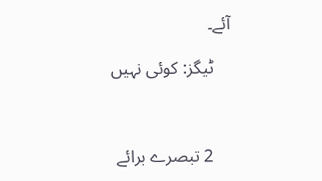آئے۔

    ٹیگز: کوئی نہیں



    2 تبصرے برائے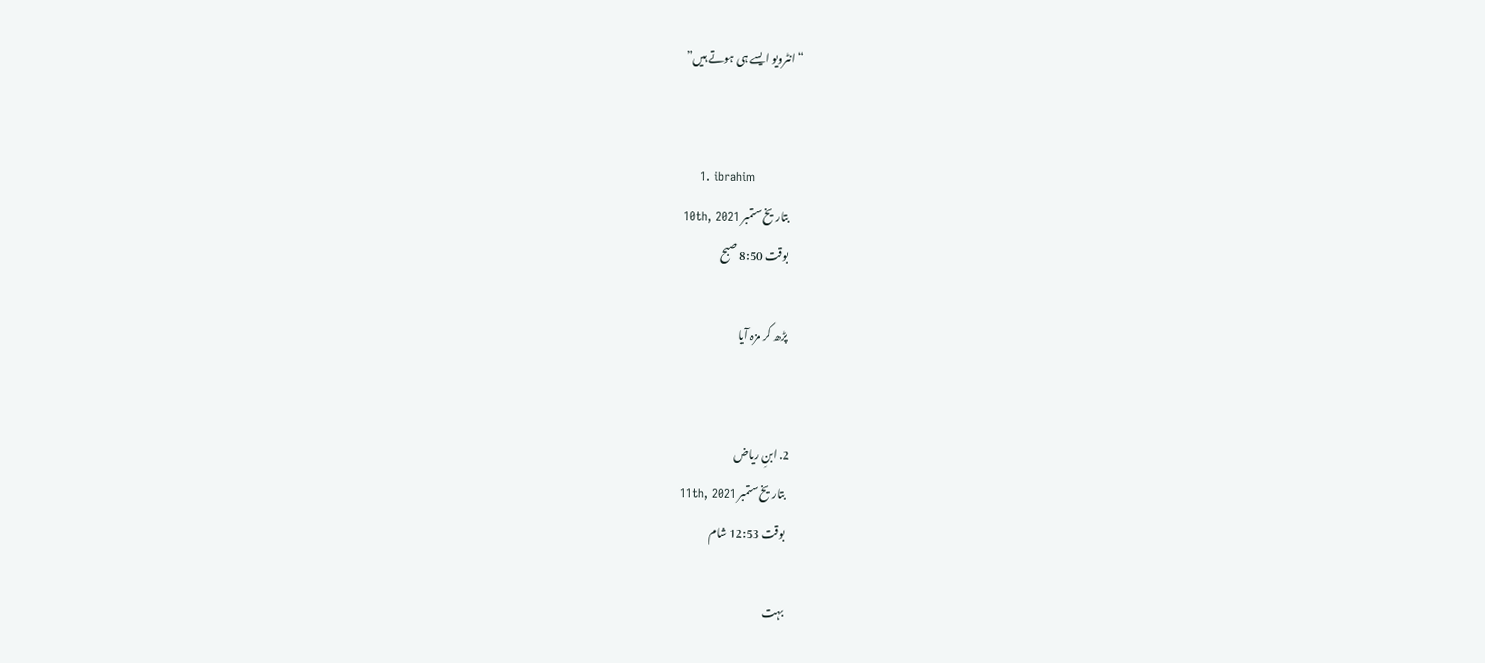“انٹرویو ایسے ہی ہوتے ہیں”


    1. ibrahim
      بتاریخ ستمبر 10th, 2021
      بوقت 8:50 صبح

      پڑھ کر مزہ آیا


    2. ابنِ ریاض
      بتاریخ ستمبر 11th, 2021
      بوقت 12:53 شام

      بہت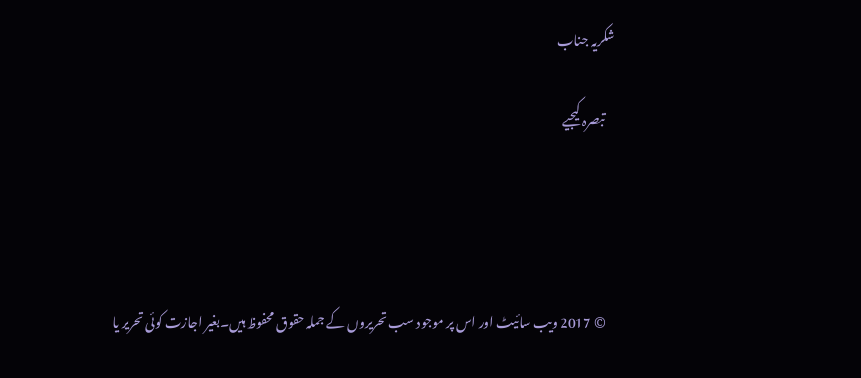شکریہ جناب

    تبصرہ کیجیے




    © 2017 ویب سائیٹ اور اس پر موجود سب تحریروں کے جملہ حقوق محفوظ ہیں۔بغیر اجازت کوئی تحریر یا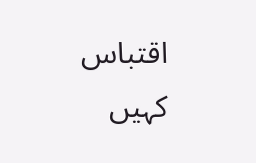اقتباس کہیں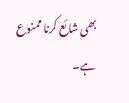بھی شائع کرنا ممنوع ہے۔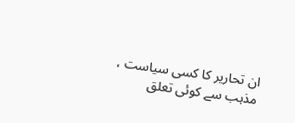ان تحاریر کا کسی سیاست ، مذہب سے کوئی تعلق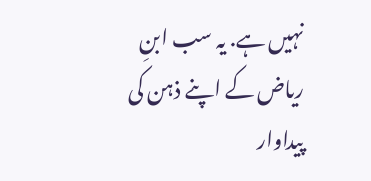نہیں ہے. یہ سب ابنِ ریاض کے اپنے ذہن کی پیداوار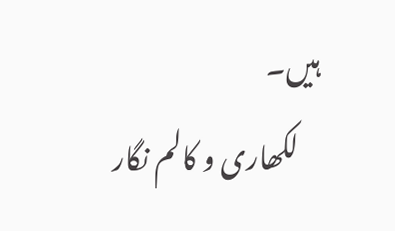ہیں۔
    لکھاری و کالم نگار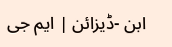ابن -ڈیزائن | ایم جی